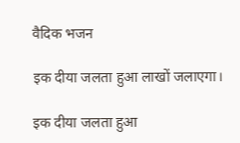वैदिक भजन

इक दीया जलता हुआ लाखों जलाएगा।

इक दीया जलता हुआ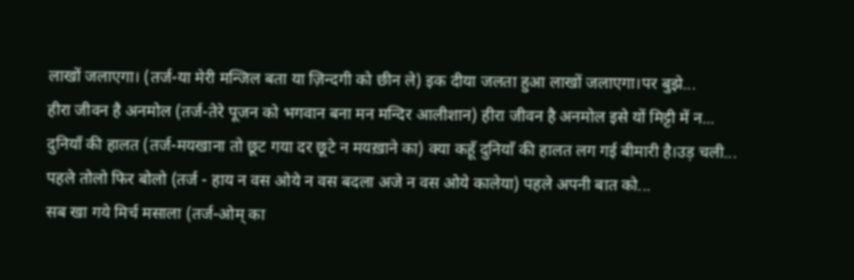लाखों जलाएगा। (तर्ज-या मेरी मन्जिल बता या ज़िन्दगी को छीन ले) इक दीया जलता हुआ लाखों जलाएगा।पर बुझे...
हीरा जीवन है अनमोल (तर्ज-तेरे पूजन को भगवान बना मन मन्दिर आलीशान) हीरा जीवन है अनमोल इसे यों मिट्टी में न...
दुनियाँ की हालत (तर्ज-मयखाना तो छूट गया दर छूटे न मयख़ाने का) क्या कहूँ दुनियाँ की हालत लग गई बीमारी है।उड़ चली...
पहले तोलो फिर बोलो (तर्ज - हाय न वस ओये न वस बदला अजे न वस ओये कालेया) पहले अपनी बात को...
सब खा गये मिर्च मसाला (तर्ज-ओम् का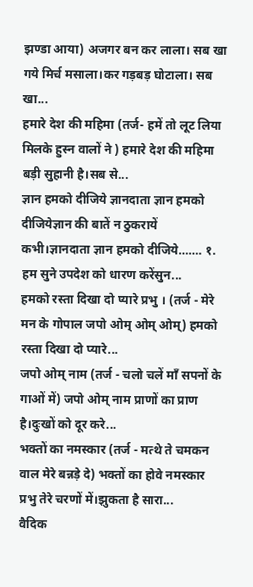झण्डा आया) अजगर बन कर लाला। सब खा गये मिर्च मसाला।कर गड़बड़ घोटाला। सब खा...
हमारे देश की महिमा (तर्ज- हमें तो लूट लिया मिलके हुस्न वालों ने ) हमारे देश की महिमा बड़ी सुहानी है।सब से...
ज्ञान हमको दीजिये ज्ञानदाता ज्ञान हमको दीजियेज्ञान की बातें न ठुकरायें कभी।ज्ञानदाता ज्ञान हमको दीजिये……. १. हम सुने उपदेश को धारण करेंसुन...
हमको रस्ता दिखा दो प्यारे प्रभु । (तर्ज - मेरे मन के गोपाल जपो ओम् ओम् ओम्) हमको रस्ता दिखा दो प्यारे...
जपो ओम् नाम (तर्ज - चलो चलें माँ सपनों के गाओं में) जपो ओम् नाम प्राणों का प्राण है।दुःखों को दूर करे...
भक्तों का नमस्कार (तर्ज - मत्थे ते चमकन वाल मेरे बन्नड़े दे) भक्तों का होवे नमस्कार प्रभु तेरे चरणों में।झुकता है सारा...
वैदिक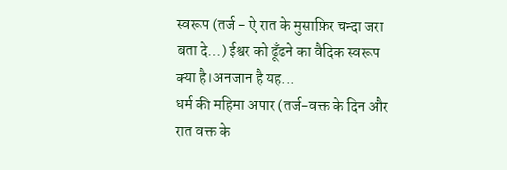स्वरूप (तर्ज - ऐ रात के मुसाफ़िर चन्दा जरा बता दे…) ईश्वर को ढूँढने का वैदिक स्वरूप क्या है।अनजान है यह...
धर्म की महिमा अपार (तर्ज-वक्त के दिन और रात वक्त के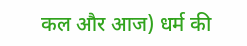कल और आज) धर्म की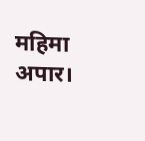महिमा अपार।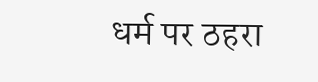धर्म पर ठहरा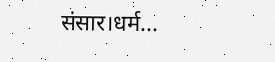संसार।धर्म...